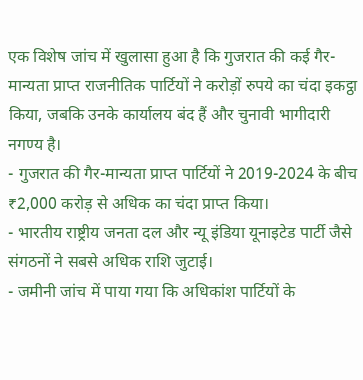एक विशेष जांच में खुलासा हुआ है कि गुजरात की कई गैर-मान्यता प्राप्त राजनीतिक पार्टियों ने करोड़ों रुपये का चंदा इकट्ठा किया, जबकि उनके कार्यालय बंद हैं और चुनावी भागीदारी नगण्य है।
- गुजरात की गैर-मान्यता प्राप्त पार्टियों ने 2019-2024 के बीच ₹2,000 करोड़ से अधिक का चंदा प्राप्त किया।
- भारतीय राष्ट्रीय जनता दल और न्यू इंडिया यूनाइटेड पार्टी जैसे संगठनों ने सबसे अधिक राशि जुटाई।
- जमीनी जांच में पाया गया कि अधिकांश पार्टियों के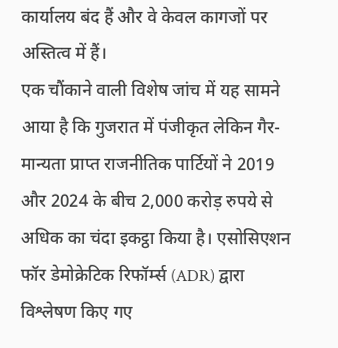कार्यालय बंद हैं और वे केवल कागजों पर अस्तित्व में हैं।
एक चौंकाने वाली विशेष जांच में यह सामने आया है कि गुजरात में पंजीकृत लेकिन गैर-मान्यता प्राप्त राजनीतिक पार्टियों ने 2019 और 2024 के बीच 2,000 करोड़ रुपये से अधिक का चंदा इकट्ठा किया है। एसोसिएशन फॉर डेमोक्रेटिक रिफॉर्म्स (ADR) द्वारा विश्लेषण किए गए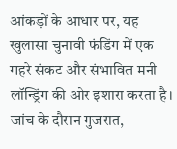आंकड़ों के आधार पर, यह खुलासा चुनावी फंडिंग में एक गहरे संकट और संभावित मनी लॉन्ड्रिंग की ओर इशारा करता है।
जांच के दौरान गुजरात,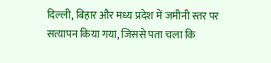दिल्ली, बिहार और मध्य प्रदेश में जमीनी स्तर पर सत्यापन किया गया, जिससे पता चला कि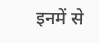इनमें से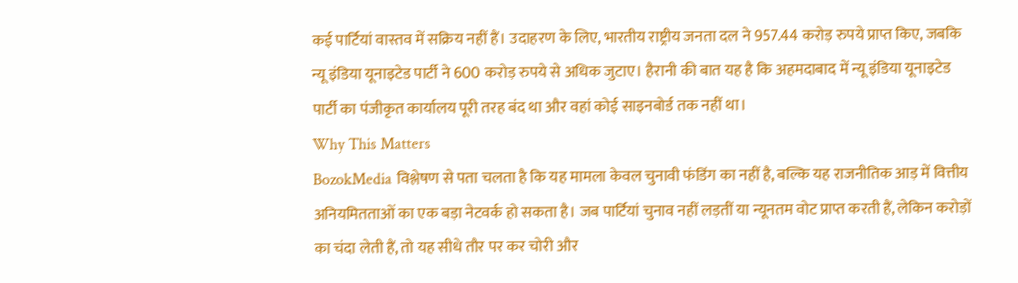कई पार्टियां वास्तव में सक्रिय नहीं हैं। उदाहरण के लिए, भारतीय राष्ट्रीय जनता दल ने 957.44 करोड़ रुपये प्राप्त किए, जबकि न्यू इंडिया यूनाइटेड पार्टी ने 600 करोड़ रुपये से अधिक जुटाए। हैरानी की बात यह है कि अहमदाबाद में न्यू इंडिया यूनाइटेड पार्टी का पंजीकृत कार्यालय पूरी तरह बंद था और वहां कोई साइनबोर्ड तक नहीं था।
Why This Matters
BozokMedia विश्लेषण से पता चलता है कि यह मामला केवल चुनावी फंडिंग का नहीं है, बल्कि यह राजनीतिक आड़ में वित्तीय अनियमितताओं का एक बड़ा नेटवर्क हो सकता है। जब पार्टियां चुनाव नहीं लड़तीं या न्यूनतम वोट प्राप्त करती हैं, लेकिन करोड़ों का चंदा लेती हैं, तो यह सीधे तौर पर कर चोरी और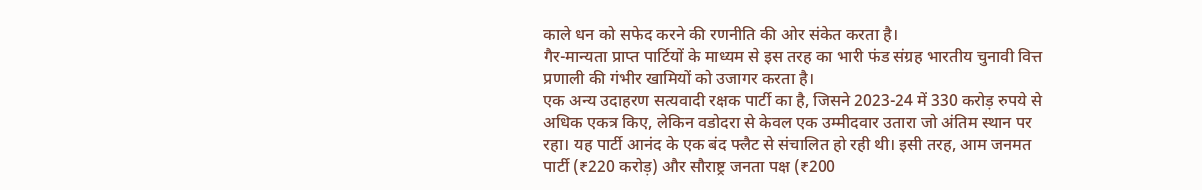काले धन को सफेद करने की रणनीति की ओर संकेत करता है।
गैर-मान्यता प्राप्त पार्टियों के माध्यम से इस तरह का भारी फंड संग्रह भारतीय चुनावी वित्त प्रणाली की गंभीर खामियों को उजागर करता है।
एक अन्य उदाहरण सत्यवादी रक्षक पार्टी का है, जिसने 2023-24 में 330 करोड़ रुपये से अधिक एकत्र किए, लेकिन वडोदरा से केवल एक उम्मीदवार उतारा जो अंतिम स्थान पर रहा। यह पार्टी आनंद के एक बंद फ्लैट से संचालित हो रही थी। इसी तरह, आम जनमत पार्टी (₹220 करोड़) और सौराष्ट्र जनता पक्ष (₹200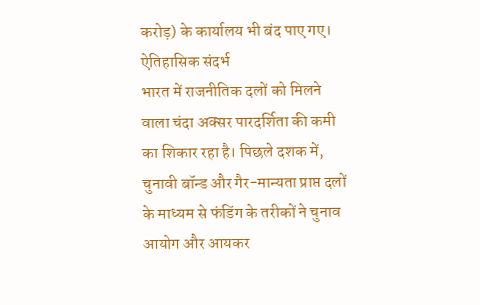करोड़) के कार्यालय भी बंद पाए गए।
ऐतिहासिक संदर्भ
भारत में राजनीतिक दलों को मिलने वाला चंदा अक्सर पारदर्शिता की कमी का शिकार रहा है। पिछले दशक में, चुनावी बॉन्ड और गैर-मान्यता प्राप्त दलों के माध्यम से फंडिंग के तरीकों ने चुनाव आयोग और आयकर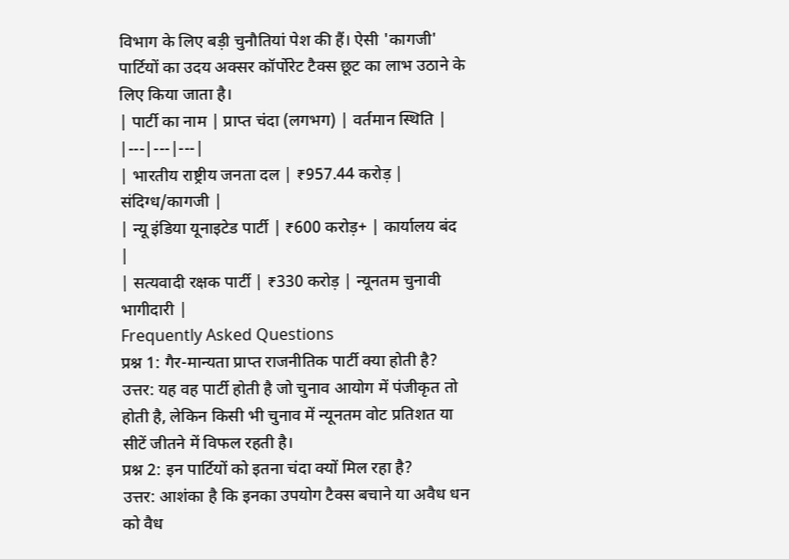विभाग के लिए बड़ी चुनौतियां पेश की हैं। ऐसी 'कागजी' पार्टियों का उदय अक्सर कॉर्पोरेट टैक्स छूट का लाभ उठाने के लिए किया जाता है।
| पार्टी का नाम | प्राप्त चंदा (लगभग) | वर्तमान स्थिति |
|---|---|---|
| भारतीय राष्ट्रीय जनता दल | ₹957.44 करोड़ | संदिग्ध/कागजी |
| न्यू इंडिया यूनाइटेड पार्टी | ₹600 करोड़+ | कार्यालय बंद |
| सत्यवादी रक्षक पार्टी | ₹330 करोड़ | न्यूनतम चुनावी भागीदारी |
Frequently Asked Questions
प्रश्न 1: गैर-मान्यता प्राप्त राजनीतिक पार्टी क्या होती है?
उत्तर: यह वह पार्टी होती है जो चुनाव आयोग में पंजीकृत तो होती है, लेकिन किसी भी चुनाव में न्यूनतम वोट प्रतिशत या सीटें जीतने में विफल रहती है।
प्रश्न 2: इन पार्टियों को इतना चंदा क्यों मिल रहा है?
उत्तर: आशंका है कि इनका उपयोग टैक्स बचाने या अवैध धन को वैध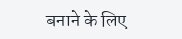बनाने के लिए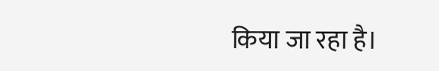किया जा रहा है।